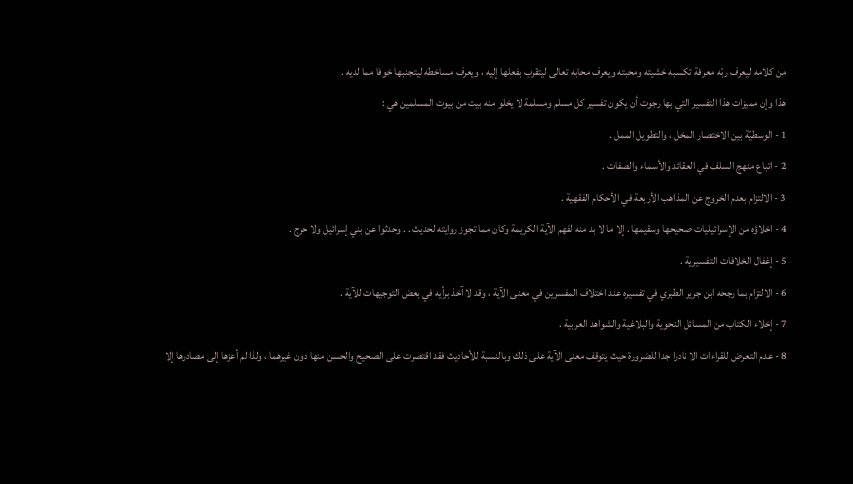من كلامه ليعرف ربّه معرفة تكسبه خشيته ومحبته ويعرف محابه تعالى ليتقرب بفعلها إليه ، ويعرف مساخطه ليتجنبها خوفا مما لديه .
هذا وإن مميزات هذا التفسير التي بها رجوت أن يكون تفسير كل مسلم ومسلمة لا يخلو منه بيت من بيوت المسلمين هي :
1 - الوسطيّة بين الاختصار المخل ، والتطويل الممل .
2 - اتباع منهج السلف في العقائد والأسماء والصفات .
3 - الالتزام بعدم الخروج عن المذاهب الأربعة في الأحكام الفقهية .
4 - اخلاؤه من الإسرائيليات صحيحها وسقيمها . إلا ما لا بد منه لفهم الآية الكريمة وكان مما تجوز روايته لحديث . . وحدثوا عن بني إسرائيل ولا حرج .
5 - إغفال الخلافات التفسيرية .
6 - الالتزام بما رجحه ابن جرير الطبري في تفسيره عند اختلاف المفسرين في معنى الآية ، وقد لا آخذ برأيه في بعض التوجيهات للآية .
7 - إخلاء الكتاب من المسائل النحوية والبلاغية والشواهد العربية .
8 - عدم التعرض للقراءات الا نادرا جدا للضرورة حيث يتوقف معنى الآية على ذلك وبالنسبة للأحاديث فقد اقتصرت على الصحيح والحسن منها دون غيرهما ، ولذا لم أعزها إلى مصادرها إلا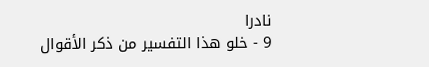نادرا
9 - خلو هذا التفسير من ذكر الأقوال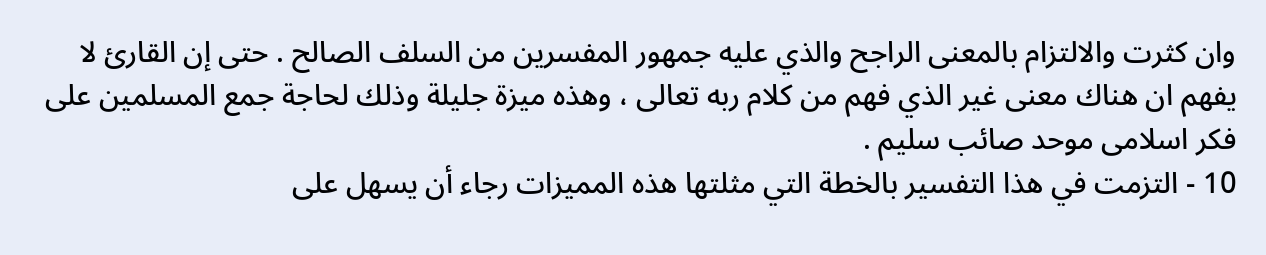وان كثرت والالتزام بالمعنى الراجح والذي عليه جمهور المفسرين من السلف الصالح . حتى إن القارئ لا يفهم ان هناك معنى غير الذي فهم من كلام ربه تعالى ، وهذه ميزة جليلة وذلك لحاجة جمع المسلمين على فكر اسلامى موحد صائب سليم .
10 - التزمت في هذا التفسير بالخطة التي مثلتها هذه المميزات رجاء أن يسهل على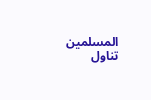المسلمين تناول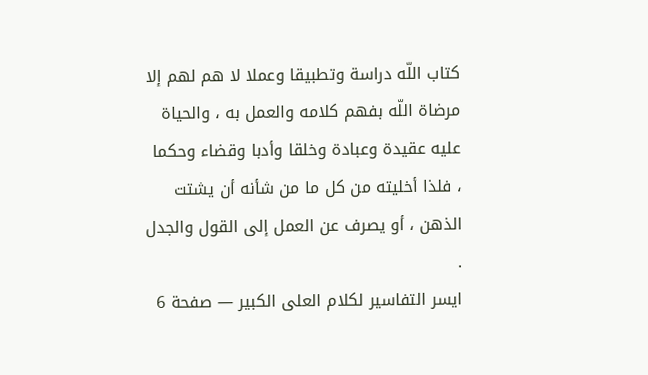كتاب اللّه دراسة وتطبيقا وعملا لا هم لهم إلا مرضاة اللّه بفهم كلامه والعمل به ، والحياة عليه عقيدة وعبادة وخلقا وأدبا وقضاء وحكما ، فلذا أخليته من كل ما من شأنه أن يشتت الذهن ، أو يصرف عن العمل إلى القول والجدل .
ايسر التفاسير لكلام العلى الكبير — صفحة 6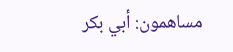مساهمون: أبي بكر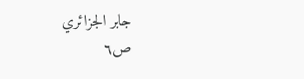جابر الجزائري
ص٦